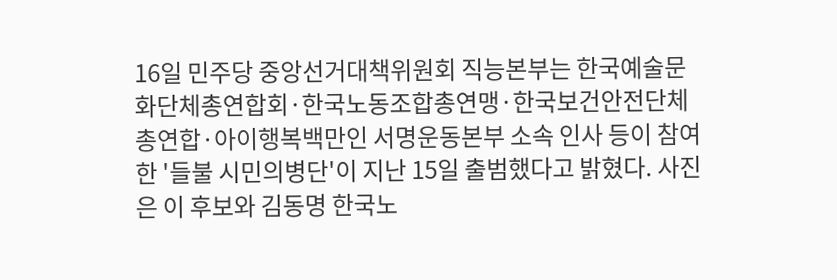16일 민주당 중앙선거대책위원회 직능본부는 한국예술문화단체총연합회·한국노동조합총연맹·한국보건안전단체총연합·아이행복백만인 서명운동본부 소속 인사 등이 참여한 '들불 시민의병단'이 지난 15일 출범했다고 밝혔다. 사진은 이 후보와 김동명 한국노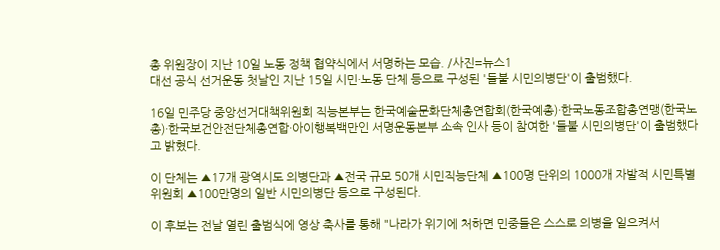총 위원장이 지난 10일 노동 정책 협약식에서 서명하는 모습. /사진=뉴스1
대선 공식 선거운동 첫날인 지난 15일 시민·노동 단체 등으로 구성된 '들불 시민의병단'이 출범했다.

16일 민주당 중앙선거대책위원회 직능본부는 한국예술문화단체총연합회(한국예총)·한국노동조합총연맹(한국노총)·한국보건안전단체총연합·아이행복백만인 서명운동본부 소속 인사 등이 참여한 '들불 시민의병단'이 출범했다고 밝혔다.

이 단체는 ▲17개 광역시도 의병단과 ▲전국 규모 50개 시민직능단체 ▲100명 단위의 1000개 자발적 시민특별위원회 ▲100만명의 일반 시민의병단 등으로 구성된다.

이 후보는 전날 열린 출범식에 영상 축사를 통해 "나라가 위기에 처하면 민중들은 스스로 의병을 일으켜서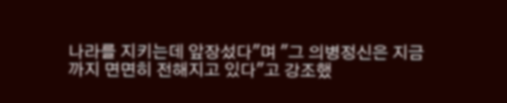나라를 지키는데 앞장섰다"며 "그 의병정신은 지금까지 면면히 전해지고 있다"고 강조했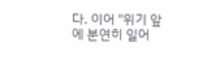다. 이어 "위기 앞에 분연히 일어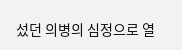섰던 의병의 심정으로 열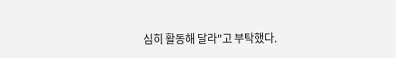심히 활동해 달라"고 부탁했다.